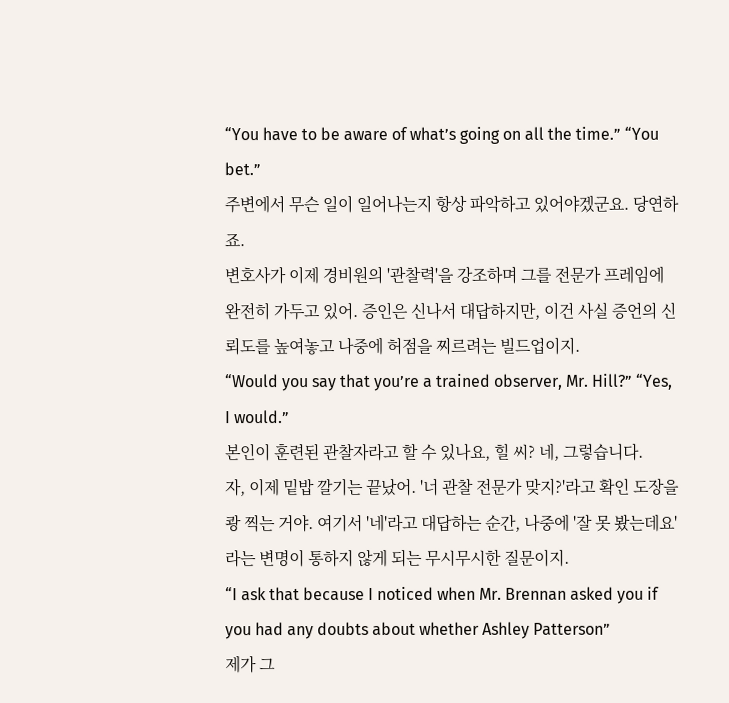“You have to be aware of what’s going on all the time.” “You bet.”
주변에서 무슨 일이 일어나는지 항상 파악하고 있어야겠군요. 당연하죠.
변호사가 이제 경비원의 '관찰력'을 강조하며 그를 전문가 프레임에 완전히 가두고 있어. 증인은 신나서 대답하지만, 이건 사실 증언의 신뢰도를 높여놓고 나중에 허점을 찌르려는 빌드업이지.
“Would you say that you’re a trained observer, Mr. Hill?” “Yes, I would.”
본인이 훈련된 관찰자라고 할 수 있나요, 힐 씨? 네, 그렇습니다.
자, 이제 밑밥 깔기는 끝났어. '너 관찰 전문가 맞지?'라고 확인 도장을 쾅 찍는 거야. 여기서 '네'라고 대답하는 순간, 나중에 '잘 못 봤는데요'라는 변명이 통하지 않게 되는 무시무시한 질문이지.
“I ask that because I noticed when Mr. Brennan asked you if you had any doubts about whether Ashley Patterson”
제가 그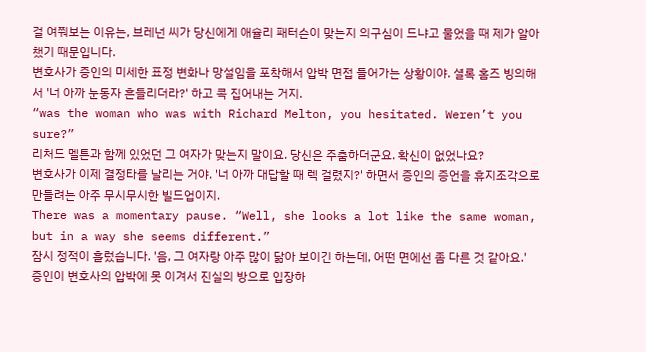걸 여쭤보는 이유는, 브레넌 씨가 당신에게 애슐리 패터슨이 맞는지 의구심이 드냐고 물었을 때 제가 알아챘기 때문입니다.
변호사가 증인의 미세한 표정 변화나 망설임을 포착해서 압박 면접 들어가는 상황이야. 셜록 홈즈 빙의해서 '너 아까 눈동자 흔들리더라?' 하고 콕 집어내는 거지.
“was the woman who was with Richard Melton, you hesitated. Weren’t you sure?”
리처드 멜튼과 함께 있었던 그 여자가 맞는지 말이요. 당신은 주춤하더군요. 확신이 없었나요?
변호사가 이제 결정타를 날리는 거야. '너 아까 대답할 때 렉 걸렸지?' 하면서 증인의 증언을 휴지조각으로 만들려는 아주 무시무시한 빌드업이지.
There was a momentary pause. “Well, she looks a lot like the same woman, but in a way she seems different.”
잠시 정적이 흘렀습니다. '음, 그 여자랑 아주 많이 닮아 보이긴 하는데, 어떤 면에선 좀 다른 것 같아요.'
증인이 변호사의 압박에 못 이겨서 진실의 방으로 입장하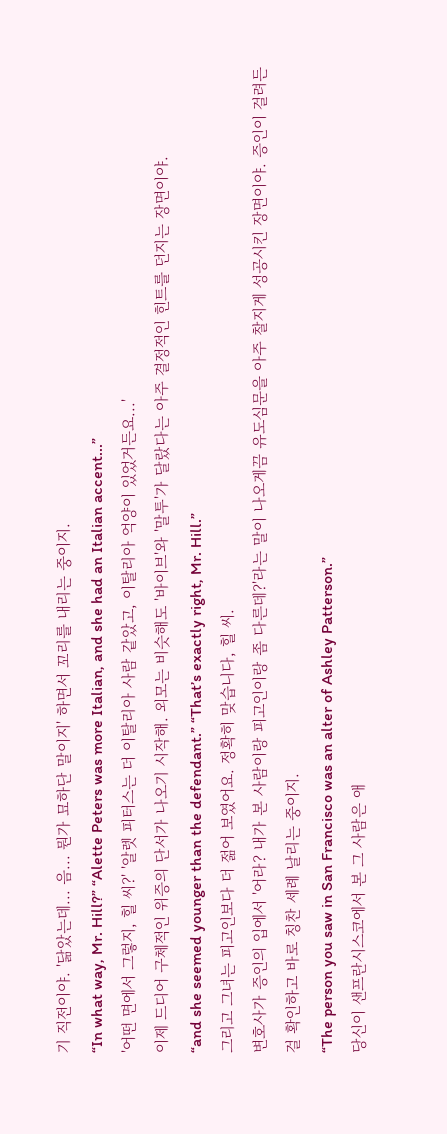기 직전이야. '닮았는데... 음... 뭔가 묘하단 말이지' 하면서 꼬리를 내리는 중이지.
“In what way, Mr. Hill?” “Alette Peters was more Italian, and she had an Italian accent...”
'어떤 면에서 그렇지, 힐 씨?' '알렛 피터스는 더 이탈리아 사람 같았고, 이탈리아 억양이 있었거든요...'
이제 드디어 구체적인 위증의 단서가 나오기 시작해. 외모는 비슷해도 '바이브'와 '말투'가 달랐다는 아주 결정적인 힌트를 던지는 장면이야.
“and she seemed younger than the defendant.” “That’s exactly right, Mr. Hill.”
그리고 그녀는 피고인보다 더 젊어 보였어요. 정확히 맞습니다, 힐 씨.
변호사가 증인의 입에서 '어라? 내가 본 사람이랑 피고인이랑 좀 다른데?'라는 말이 나오게끔 유도심문을 아주 찰지게 성공시킨 장면이야. 증인이 걸려든 걸 확인하고 바로 칭찬 세례 날리는 중이지.
“The person you saw in San Francisco was an alter of Ashley Patterson.”
당신이 샌프란시스코에서 본 그 사람은 애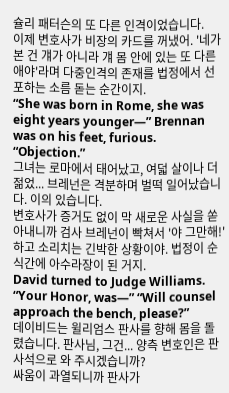슐리 패터슨의 또 다른 인격이었습니다.
이제 변호사가 비장의 카드를 꺼냈어. '네가 본 건 걔가 아니라 걔 몸 안에 있는 또 다른 애야'라며 다중인격의 존재를 법정에서 선포하는 소름 돋는 순간이지.
“She was born in Rome, she was eight years younger—” Brennan was on his feet, furious. “Objection.”
그녀는 로마에서 태어났고, 여덟 살이나 더 젊었... 브레넌은 격분하며 벌떡 일어났습니다. 이의 있습니다.
변호사가 증거도 없이 막 새로운 사실을 쏟아내니까 검사 브레넌이 빡쳐서 '야 그만해!' 하고 소리치는 긴박한 상황이야. 법정이 순식간에 아수라장이 된 거지.
David turned to Judge Williams. “Your Honor, was—” “Will counsel approach the bench, please?”
데이비드는 윌리엄스 판사를 향해 몸을 돌렸습니다. 판사님, 그건... 양측 변호인은 판사석으로 와 주시겠습니까?
싸움이 과열되니까 판사가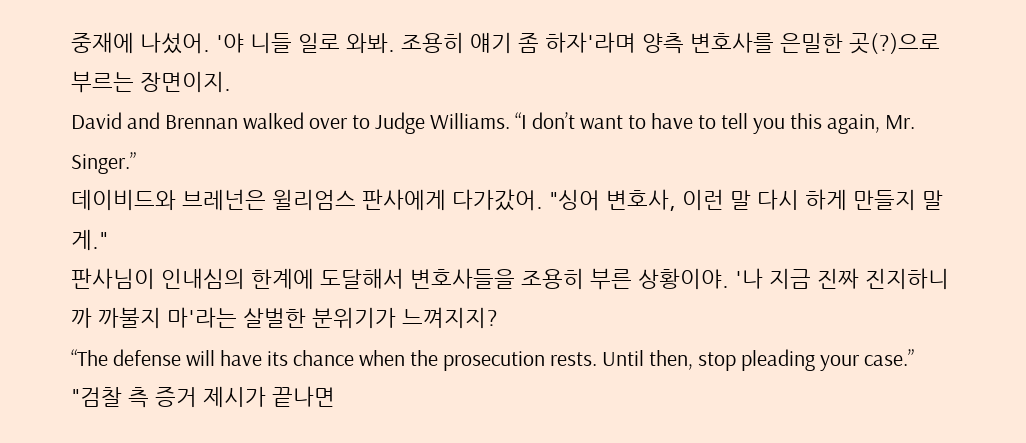중재에 나섰어. '야 니들 일로 와봐. 조용히 얘기 좀 하자'라며 양측 변호사를 은밀한 곳(?)으로 부르는 장면이지.
David and Brennan walked over to Judge Williams. “I don’t want to have to tell you this again, Mr. Singer.”
데이비드와 브레넌은 윌리엄스 판사에게 다가갔어. "싱어 변호사, 이런 말 다시 하게 만들지 말게."
판사님이 인내심의 한계에 도달해서 변호사들을 조용히 부른 상황이야. '나 지금 진짜 진지하니까 까불지 마'라는 살벌한 분위기가 느껴지지?
“The defense will have its chance when the prosecution rests. Until then, stop pleading your case.”
"검찰 측 증거 제시가 끝나면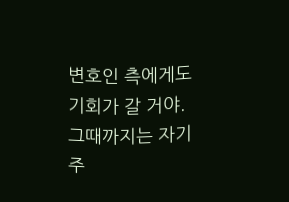변호인 측에게도 기회가 갈 거야. 그때까지는 자기주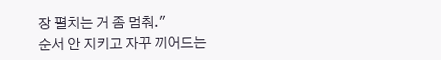장 펼치는 거 좀 멈춰."
순서 안 지키고 자꾸 끼어드는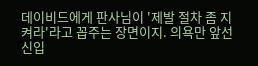데이비드에게 판사님이 '제발 절차 좀 지켜라'라고 꼽주는 장면이지. 의욕만 앞선 신입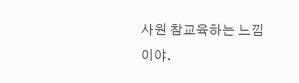사원 참교육하는 느낌이야.